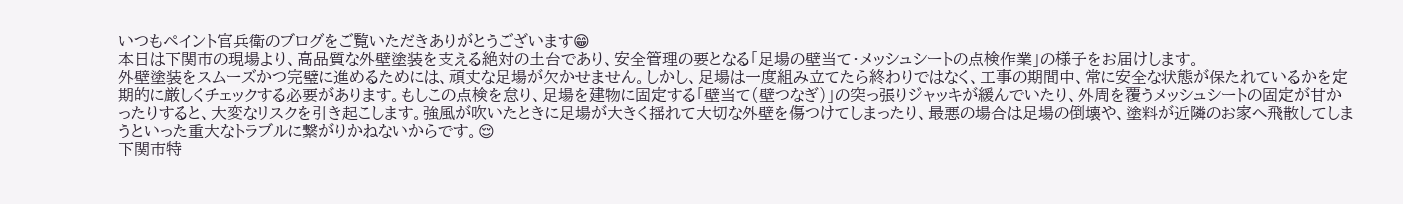いつもペイント官兵衛のブログをご覧いただきありがとうございます😁
本日は下関市の現場より、高品質な外壁塗装を支える絶対の土台であり、安全管理の要となる「足場の壁当て・メッシュシートの点検作業」の様子をお届けします。
外壁塗装をスムーズかつ完璧に進めるためには、頑丈な足場が欠かせません。しかし、足場は一度組み立てたら終わりではなく、工事の期間中、常に安全な状態が保たれているかを定期的に厳しくチェックする必要があります。もしこの点検を怠り、足場を建物に固定する「壁当て(壁つなぎ)」の突っ張りジャッキが緩んでいたり、外周を覆うメッシュシートの固定が甘かったりすると、大変なリスクを引き起こします。強風が吹いたときに足場が大きく揺れて大切な外壁を傷つけてしまったり、最悪の場合は足場の倒壊や、塗料が近隣のお家へ飛散してしまうといった重大なトラブルに繋がりかねないからです。😌
下関市特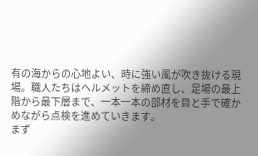有の海からの心地よい、時に強い風が吹き抜ける現場。職人たちはヘルメットを締め直し、足場の最上階から最下層まで、一本一本の部材を目と手で確かめながら点検を進めていきます。
まず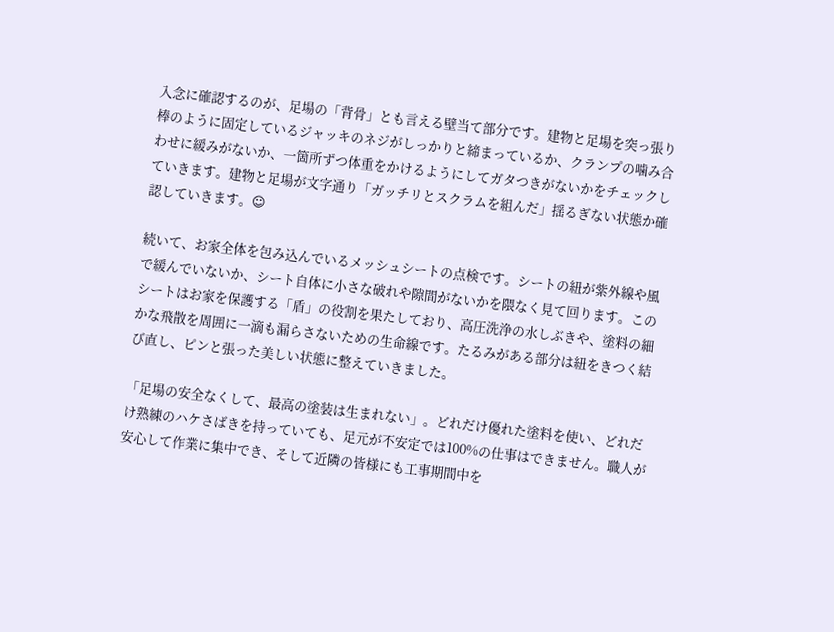入念に確認するのが、足場の「背骨」とも言える壁当て部分です。建物と足場を突っ張り棒のように固定しているジャッキのネジがしっかりと締まっているか、クランプの噛み合わせに緩みがないか、一箇所ずつ体重をかけるようにしてガタつきがないかをチェックしていきます。建物と足場が文字通り「ガッチリとスクラムを組んだ」揺るぎない状態か確認していきます。☺

続いて、お家全体を包み込んでいるメッシュシートの点検です。シートの紐が紫外線や風で緩んでいないか、シート自体に小さな破れや隙間がないかを隈なく見て回ります。このシートはお家を保護する「盾」の役割を果たしており、高圧洗浄の水しぶきや、塗料の細かな飛散を周囲に一滴も漏らさないための生命線です。たるみがある部分は紐をきつく結び直し、ピンと張った美しい状態に整えていきました。

「足場の安全なくして、最高の塗装は生まれない」。どれだけ優れた塗料を使い、どれだけ熟練のハケさばきを持っていても、足元が不安定では100%の仕事はできません。職人が安心して作業に集中でき、そして近隣の皆様にも工事期間中を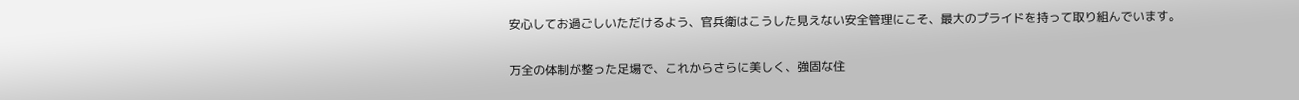安心してお過ごしいただけるよう、官兵衛はこうした見えない安全管理にこそ、最大のプライドを持って取り組んでいます。

万全の体制が整った足場で、これからさらに美しく、強固な住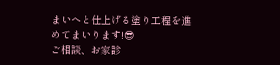まいへと仕上げる塗り工程を進めてまいります!😎
ご相談、お家診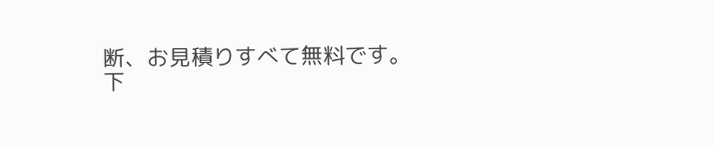断、お見積りすべて無料です。
下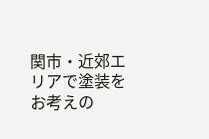関市・近郊エリアで塗装をお考えの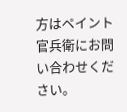方はペイント官兵衛にお問い合わせください。